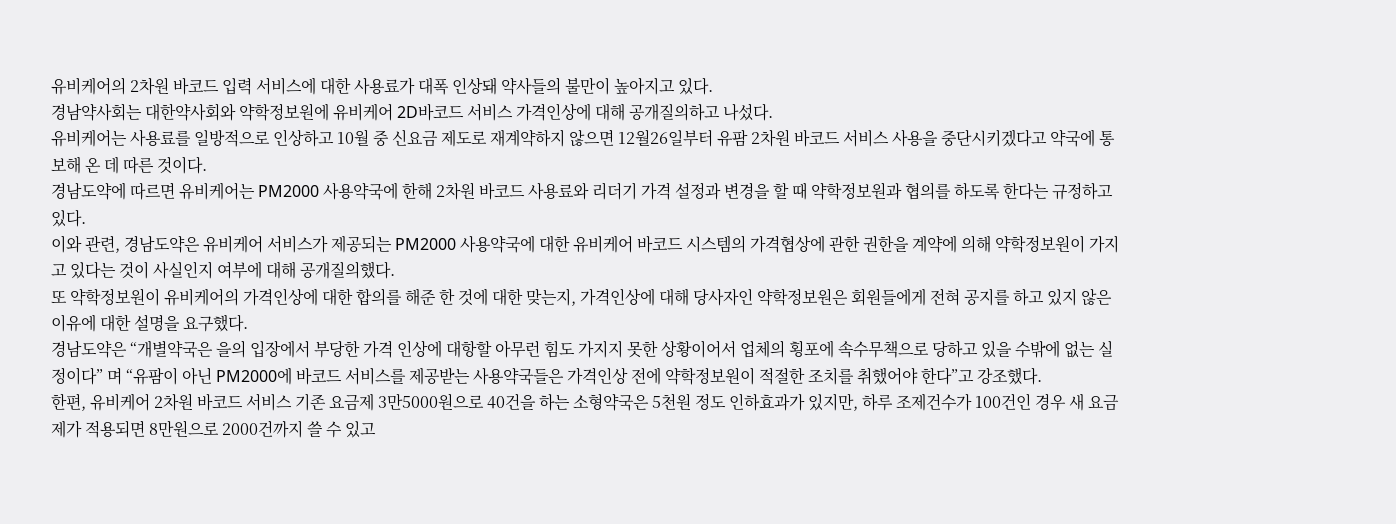유비케어의 2차원 바코드 입력 서비스에 대한 사용료가 대폭 인상돼 약사들의 불만이 높아지고 있다.
경남약사회는 대한약사회와 약학정보원에 유비케어 2D바코드 서비스 가격인상에 대해 공개질의하고 나섰다.
유비케어는 사용료를 일방적으로 인상하고 10월 중 신요금 제도로 재계약하지 않으면 12월26일부터 유팜 2차원 바코드 서비스 사용을 중단시키겠다고 약국에 통보해 온 데 따른 것이다.
경남도약에 따르면 유비케어는 PM2000 사용약국에 한해 2차원 바코드 사용료와 리더기 가격 설정과 변경을 할 때 약학정보원과 협의를 하도록 한다는 규정하고 있다.
이와 관련, 경남도약은 유비케어 서비스가 제공되는 PM2000 사용약국에 대한 유비케어 바코드 시스템의 가격협상에 관한 권한을 계약에 의해 약학정보원이 가지고 있다는 것이 사실인지 여부에 대해 공개질의했다.
또 약학정보원이 유비케어의 가격인상에 대한 합의를 해준 한 것에 대한 맞는지, 가격인상에 대해 당사자인 약학정보원은 회원들에게 전혀 공지를 하고 있지 않은 이유에 대한 설명을 요구했다.
경남도약은 “개별약국은 을의 입장에서 부당한 가격 인상에 대항할 아무런 힘도 가지지 못한 상황이어서 업체의 횡포에 속수무책으로 당하고 있을 수밖에 없는 실정이다” 며 “유팜이 아닌 PM2000에 바코드 서비스를 제공받는 사용약국들은 가격인상 전에 약학정보원이 적절한 조치를 취했어야 한다”고 강조했다.
한편, 유비케어 2차원 바코드 서비스 기존 요금제 3만5000원으로 40건을 하는 소형약국은 5천원 정도 인하효과가 있지만, 하루 조제건수가 100건인 경우 새 요금제가 적용되면 8만원으로 2000건까지 쓸 수 있고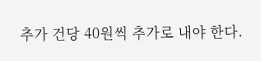추가 건당 40원씩 추가로 내야 한다.